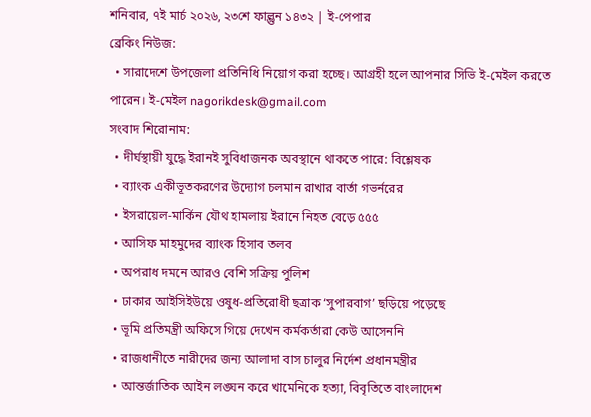শনিবার, ৭ই মার্চ ২০২৬, ২৩শে ফাল্গুন ১৪৩২ | ই-পেপার
ব্রেকিং নিউজ:
  • সারাদেশে উপজেলা প্রতিনিধি নিয়োগ করা হচ্ছে। আগ্রহী হলে আপনার সিভি ই-মেইল করতে পারেন। ই-মেইল nagorikdesk@gmail.com
সংবাদ শিরোনাম:
  • দীর্ঘস্থায়ী যুদ্ধে ইরানই সুবিধাজনক অবস্থানে থাকতে পারে: বিশ্লেষক
  • ব্যাংক একীভূতকরণের উদ্যোগ চলমান রাখার বার্তা গভর্নরের
  • ইসরায়েল-মার্কিন যৌথ হামলায় ইরানে নিহত বেড়ে ৫৫৫
  • আসিফ মাহমুদের ব্যাংক হিসাব তলব
  • অপরাধ দমনে আরও বেশি সক্রিয় পুলিশ
  • ঢাকার আইসিইউয়ে ওষুধ-প্রতিরোধী ছত্রাক ‘সুপারবাগ’ ছড়িয়ে পড়েছে
  • ভূমি প্রতিমন্ত্রী অফিসে গিয়ে দেখেন কর্মকর্তারা কেউ আসেননি
  • রাজধানীতে নারীদের জন্য আলাদা বাস চালুর নির্দেশ প্রধানমন্ত্রীর
  • আন্তর্জাতিক আইন লঙ্ঘন করে খামেনিকে হত্যা, বিবৃতিতে বাংলাদেশ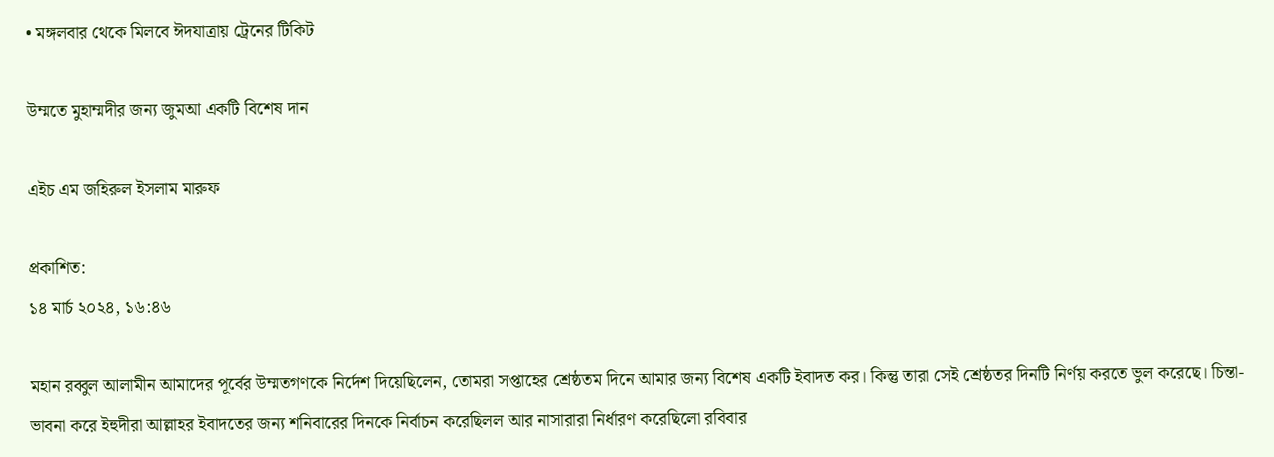• মঙ্গলবার থেকে মিলবে ঈদযাত্রায় ট্রেনের টিকিট

উম্মতে মুহাম্মদীর জন্য জুমআ একটি বিশেষ দান

এইচ এম জহিরুল ইসলাম মারুফ

প্রকাশিত:
১৪ মার্চ ২০২৪, ১৬:৪৬

মহান রব্বুল আলামীন আমাদের পূর্বের উম্মতগণকে নির্দেশ দিয়েছিলেন, তোমরা সপ্তাহের শ্রেষ্ঠতম দিনে আমার জন্য বিশেষ একটি ইবাদত কর। কিন্তু তারা সেই শ্রেষ্ঠতর দিনটি নির্ণয় করতে ভুল করেছে। চিন্তা-ভাবনা করে ইহুদীরা আল্লাহর ইবাদতের জন্য শনিবারের দিনকে নির্বাচন করেছিলল আর নাসারারা নির্ধারণ করেছিলো রবিবার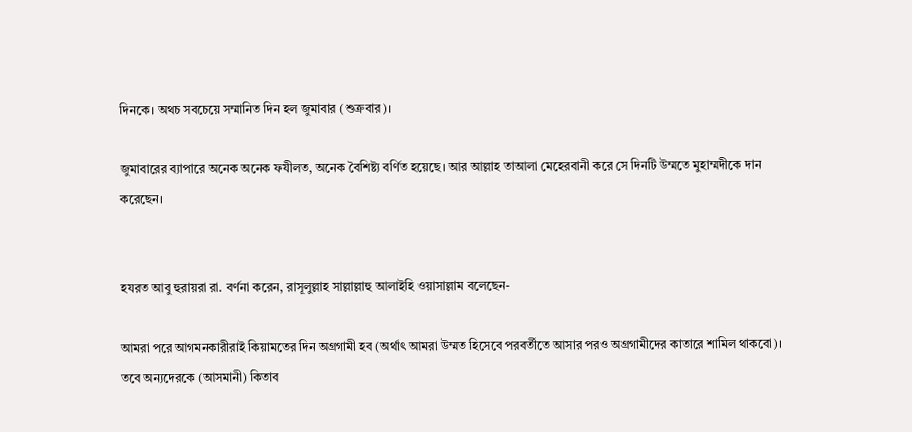দিনকে। অথচ সবচেয়ে সম্মানিত দিন হল জুমাবার (শুক্রবার)।

জুমাবারের ব্যাপারে অনেক অনেক ফযীলত, অনেক বৈশিষ্ট্য বর্ণিত হয়েছে। আর আল্লাহ তাআলা মেহেরবানী করে সে দিনটি উম্মতে মুহাম্মদীকে দান করেছেন।


হযরত আবু হুরায়রা রা. বর্ণনা করেন, রাসূলুল্লাহ সাল্লাল্লাহু আলাইহি ওয়াসাল্লাম বলেছেন-

আমরা পরে আগমনকারীরাই কিয়ামতের দিন অগ্রগামী হব (অর্থাৎ আমরা উম্মত হিসেবে পরবর্তীতে আসার পরও অগ্রগামীদের কাতারে শামিল থাকবো)। তবে অন্যদেরকে (আসমানী) কিতাব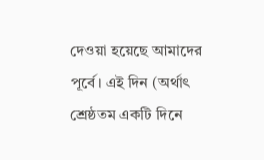দেওয়া হয়েছে আমাদের পূর্বে। এই দিন (অর্থাৎ শ্রেষ্ঠতম একটি দিনে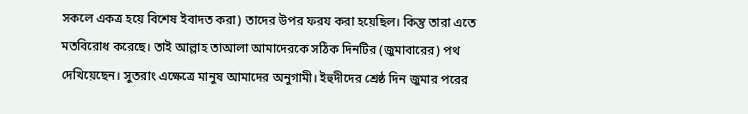সকলে একত্র হয়ে বিশেষ ইবাদত করা) তাদের উপর ফরয করা হয়েছিল। কিন্তু তারা এতে মতবিরোধ করেছে। তাই আল্লাহ তাআলা আমাদেরকে সঠিক দিনটির (জুমাবারের) পথ দেখিয়েছেন। সুতরাং এক্ষেত্রে মানুষ আমাদের অনুগামী। ইহুদীদের শ্রেষ্ঠ দিন জুমার পরের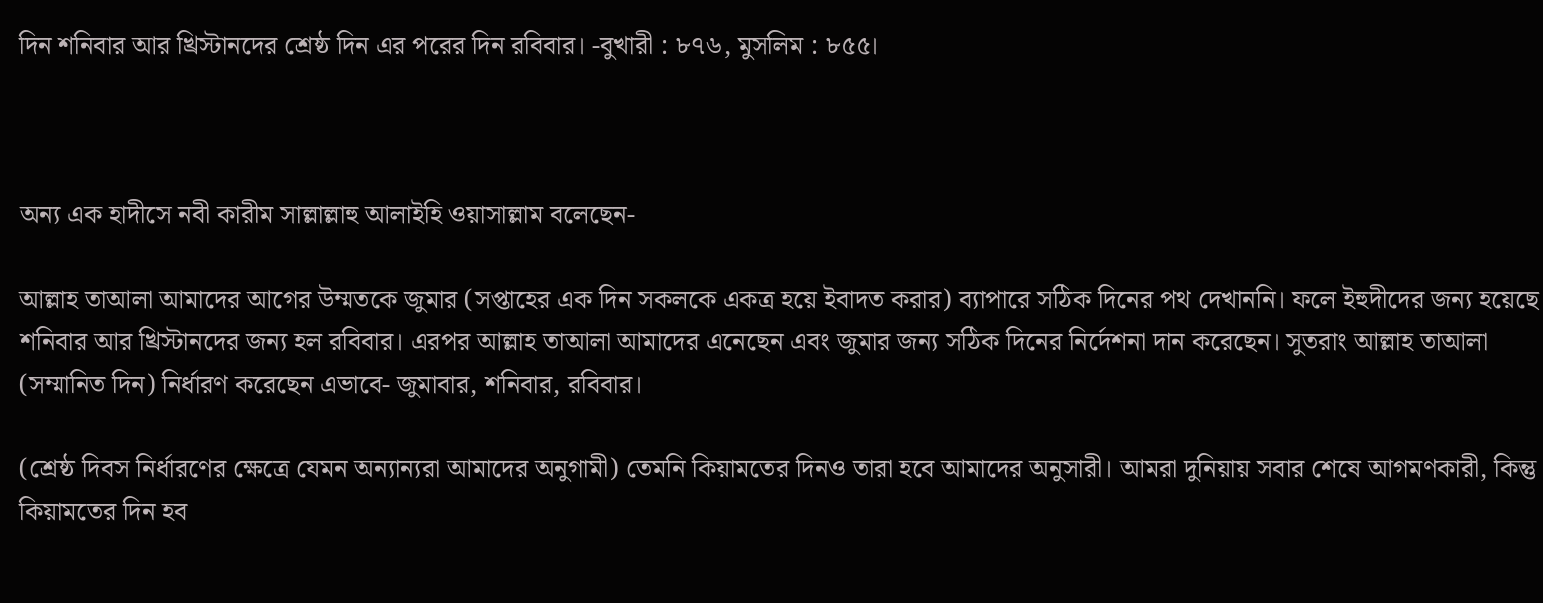দিন শনিবার আর খ্রিস্টানদের শ্রেষ্ঠ দিন এর পরের দিন রবিবার। -বুখারী : ৮৭৬, মুসলিম : ৮৫৫।



অন্য এক হাদীসে নবী কারীম সাল্লাল্লাহু আলাইহি ওয়াসাল্লাম বলেছেন-

আল্লাহ তাআলা আমাদের আগের উম্মতকে জুমার (সপ্তাহের এক দিন সকলকে একত্র হয়ে ইবাদত করার) ব্যাপারে সঠিক দিনের পথ দেখাননি। ফলে ইহুদীদের জন্য হয়েছে শনিবার আর খ্রিস্টানদের জন্য হল রবিবার। এরপর আল্লাহ তাআলা আমাদের এনেছেন এবং জুমার জন্য সঠিক দিনের নির্দেশনা দান করেছেন। সুতরাং আল্লাহ তাআলা (সম্মানিত দিন) নির্ধারণ করেছেন এভাবে- জুমাবার, শনিবার, রবিবার।

(শ্রেষ্ঠ দিবস নির্ধারণের ক্ষেত্রে যেমন অন্যান্যরা আমাদের অনুগামী) তেমনি কিয়ামতের দিনও তারা হবে আমাদের অনুসারী। আমরা দুনিয়ায় সবার শেষে আগমণকারী, কিন্তু কিয়ামতের দিন হব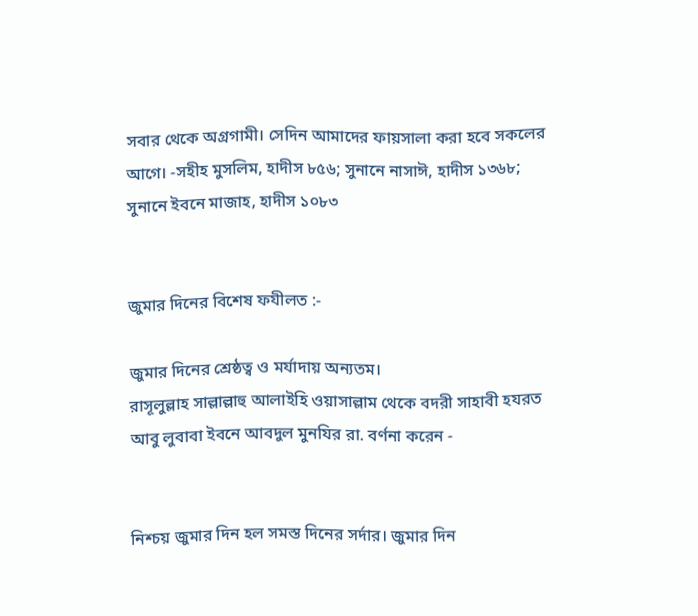সবার থেকে অগ্রগামী। সেদিন আমাদের ফায়সালা করা হবে সকলের আগে। -সহীহ মুসলিম, হাদীস ৮৫৬; সুনানে নাসাঈ, হাদীস ১৩৬৮; সুনানে ইবনে মাজাহ, হাদীস ১০৮৩


জুমার দিনের বিশেষ ফযীলত :-

জুমার দিনের শ্রেষ্ঠত্ব ও মর্যাদায় অন্যতম।
রাসূলুল্লাহ সাল্লাল্লাহু আলাইহি ওয়াসাল্লাম থেকে বদরী সাহাবী হযরত আবু লুবাবা ইবনে আবদুল মুনযির রা. বর্ণনা করেন -


নিশ্চয় জুমার দিন হল সমস্ত দিনের সর্দার। জুমার দিন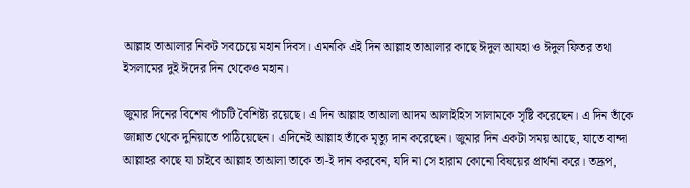আল্লাহ তাআলার নিকট সবচেয়ে মহান দিবস। এমনকি এই দিন আল্লাহ তাআলার কাছে ঈদুল আযহা ও ঈদুল ফিতর তথা ইসলামের দুই ঈদের দিন থেকেও মহান।

জুমার দিনের বিশেষ পাঁচটি বৈশিষ্ট্য রয়েছে। এ দিন আল্লাহ তাআলা আদম আলাইহিস সালামকে সৃষ্টি করেছেন। এ দিন তাঁকে জান্নাত থেকে দুনিয়াতে পাঠিয়েছেন। এদিনেই আল্লাহ তাঁকে মৃত্যু দান করেছেন। জুমার দিন একটা সময় আছে, যাতে বান্দা আল্লাহর কাছে যা চাইবে আল্লাহ তাআলা তাকে তা-ই দান করবেন, যদি না সে হারাম কোনো বিষয়ের প্রার্থনা করে। তদ্রূপ,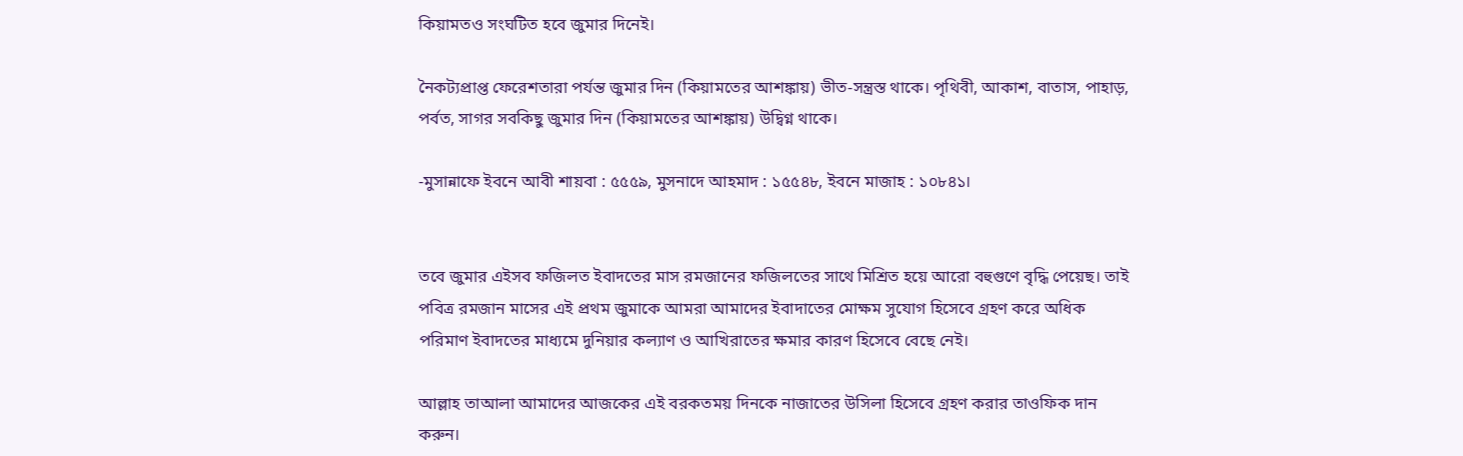কিয়ামতও সংঘটিত হবে জুমার দিনেই।

নৈকট্যপ্রাপ্ত ফেরেশতারা পর্যন্ত জুমার দিন (কিয়ামতের আশঙ্কায়) ভীত-সন্ত্রস্ত থাকে। পৃথিবী, আকাশ, বাতাস, পাহাড়, পর্বত, সাগর সবকিছু জুমার দিন (কিয়ামতের আশঙ্কায়) উদ্বিগ্ন থাকে।

-মুসান্নাফে ইবনে আবী শায়বা : ৫৫৫৯, মুসনাদে আহমাদ : ১৫৫৪৮, ইবনে মাজাহ : ১০৮৪১।


তবে জুমার এইসব ফজিলত ইবাদতের মাস রমজানের ফজিলতের সাথে মিশ্রিত হয়ে আরো বহুগুণে বৃদ্ধি পেয়েছ। তাই পবিত্র রমজান মাসের এই প্রথম জুমাকে আমরা আমাদের ইবাদাতের মোক্ষম সুযোগ হিসেবে গ্রহণ করে অধিক পরিমাণ ইবাদতের মাধ্যমে দুনিয়ার কল্যাণ ও আখিরাতের ক্ষমার কারণ হিসেবে বেছে নেই।

আল্লাহ তাআলা আমাদের আজকের এই বরকতময় দিনকে নাজাতের উসিলা হিসেবে গ্রহণ করার তাওফিক দান করুন।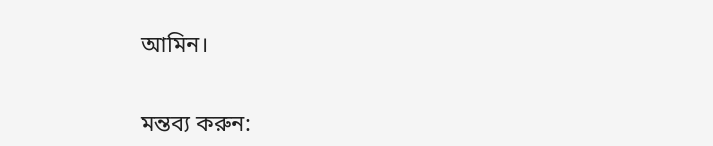আমিন।


মন্তব্য করুন: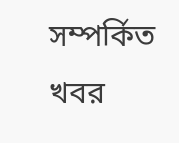সম্পর্কিত খবর